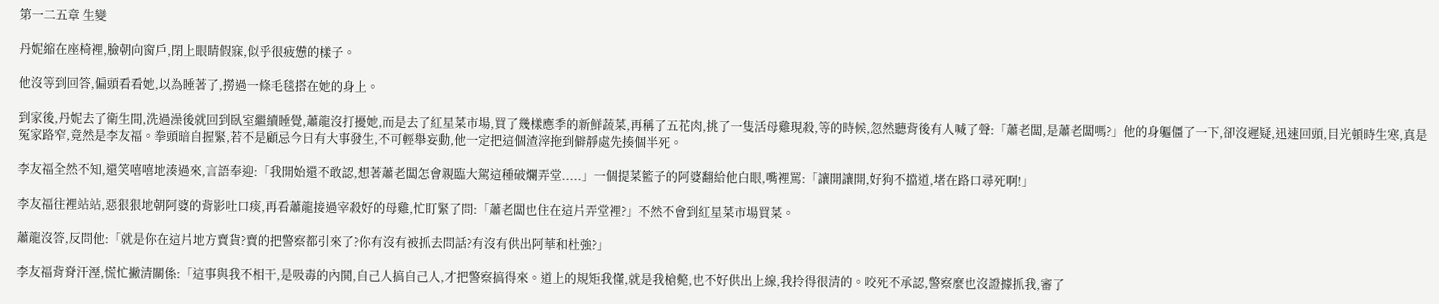第一二五章 生變

丹妮縮在座椅裡,臉朝向窗戶,閉上眼睛假寐,似乎很疲憊的樣子。

他沒等到回答,偏頭看看她,以為睡著了,撈過一條毛毯搭在她的身上。

到家後,丹妮去了衛生間,洗過澡後就回到臥室繼續睡覺,蕭龍沒打擾她,而是去了紅星菜市場,買了幾樣應季的新鮮蔬菜,再稱了五花肉,挑了一隻活母雞現殺,等的時候,忽然聽背後有人喊了聲:「蕭老闆,是蕭老闆嗎?」他的身軀僵了一下,卻沒遲疑,迅速回頭,目光頓時生寒,真是冤家路窄,竟然是李友福。拳頭暗自握緊,若不是顧忌今日有大事發生,不可輕舉妄動,他一定把這個渣滓拖到僻靜處先揍個半死。

李友福全然不知,還笑嘻嘻地湊過來,言語奉迎:「我開始還不敢認,想著蕭老闆怎會親臨大駕這種破爛弄堂.....」一個提菜籃子的阿婆翻給他白眼,嘴裡罵:「讓開讓開,好狗不擋道,堵在路口尋死啊!」

李友福往裡站站,惡狠狠地朝阿婆的背影吐口痰,再看蕭龍接過宰殺好的母雞,忙盯緊了問:「蕭老闆也住在這片弄堂裡?」不然不會到紅星菜市場買菜。

蕭龍沒答,反問他:「就是你在這片地方賣貨?賣的把警察都引來了?你有沒有被抓去問話?有沒有供出阿華和杜強?」

李友福背脊汗溼,慌忙撇清關係:「這事與我不相干,是吸毒的內鬨,自己人搞自己人,才把警察搞得來。道上的規矩我懂,就是我槍斃,也不好供出上線,我拎得很清的。咬死不承認,警察麼也沒證據抓我,審了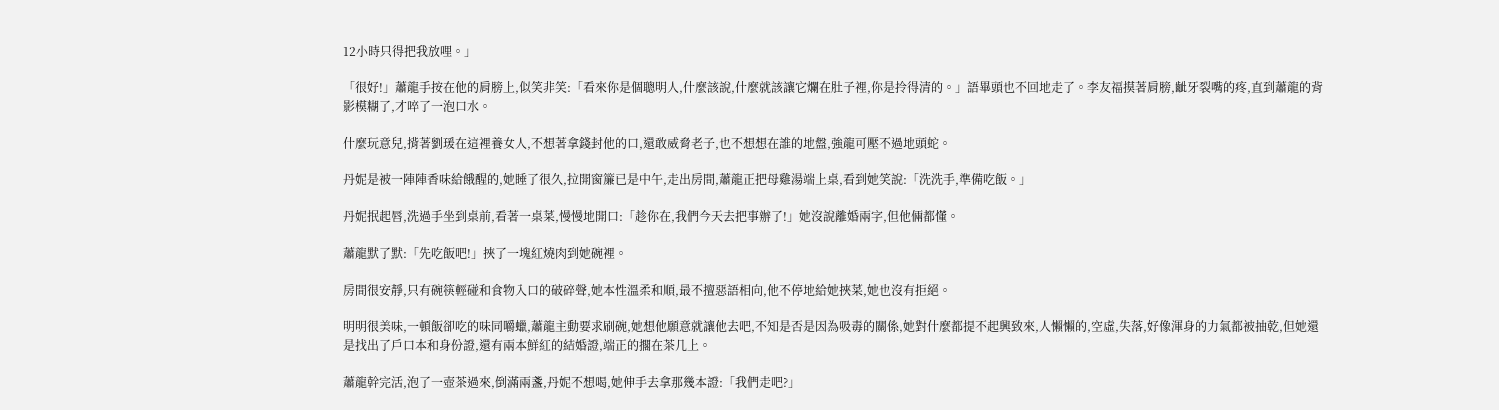12小時只得把我放哩。」

「很好!」蕭龍手按在他的肩膀上,似笑非笑:「看來你是個聰明人,什麼該說,什麼就該讓它爛在肚子裡,你是拎得清的。」語畢頭也不回地走了。李友福摸著肩膀,齜牙裂嘴的疼,直到蕭龍的背影模糊了,才啐了一泡口水。

什麼玩意兒,揹著劉瑗在這裡養女人,不想著拿錢封他的口,還敢威脅老子,也不想想在誰的地盤,強龍可壓不過地頭蛇。

丹妮是被一陣陣香味給餓醒的,她睡了很久,拉開窗簾已是中午,走出房間,蕭龍正把母雞湯端上桌,看到她笑說:「洗洗手,準備吃飯。」

丹妮抿起唇,洗過手坐到桌前,看著一桌菜,慢慢地開口:「趁你在,我們今天去把事辦了!」她沒說離婚兩字,但他倆都懂。

蕭龍默了默:「先吃飯吧!」挾了一塊紅燒肉到她碗裡。

房間很安靜,只有碗筷輕碰和食物入口的破碎聲,她本性溫柔和順,最不擅惡語相向,他不停地給她挾菜,她也沒有拒絕。

明明很美味,一頓飯卻吃的味同嚼蠟,蕭龍主動要求刷碗,她想他願意就讓他去吧,不知是否是因為吸毒的關係,她對什麼都提不起興致來,人懶懶的,空虛,失落,好像渾身的力氣都被抽乾,但她還是找出了戶口本和身份證,還有兩本鮮紅的結婚證,端正的擱在茶几上。

蕭龍幹完活,泡了一壺茶過來,倒滿兩盞,丹妮不想喝,她伸手去拿那幾本證:「我們走吧?」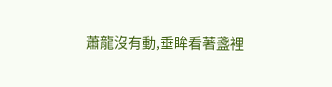蕭龍沒有動,垂眸看著盞裡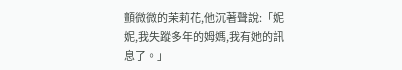顫微微的茉莉花,他沉著聲說:「妮妮,我失蹤多年的姆媽,我有她的訊息了。」